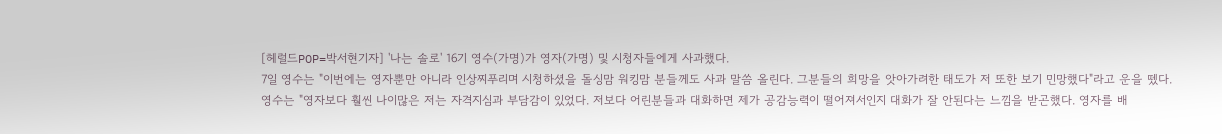[헤럴드POP=박서현기자] '나는 솔로' 16기 영수(가명)가 영자(가명) 및 시청자들에게 사과했다.
7일 영수는 "이번에는 영자뿐만 아니라 인상찌푸리며 시청하셨을 돌싱맘 워킹맘 분들께도 사과 말씀 올린다. 그분들의 희망을 앗아가려한 태도가 저 또한 보기 민망했다"라고 운을 뗐다.
영수는 "영자보다 훨씬 나이많은 저는 자격지심과 부담감이 있었다. 저보다 어린분들과 대화하면 제가 공감능력이 떨어져서인지 대화가 잘 안된다는 느낌을 받곤했다. 영자를 배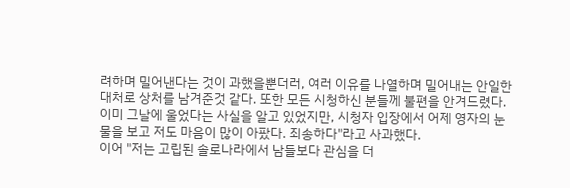려하며 밀어낸다는 것이 과했을뿐더러, 여러 이유를 나열하며 밀어내는 안일한 대처로 상처를 남겨준것 같다. 또한 모든 시청하신 분들께 불편을 안겨드렸다. 이미 그날에 울었다는 사실을 알고 있었지만, 시청자 입장에서 어제 영자의 눈물을 보고 저도 마음이 많이 아팠다. 죄송하다"라고 사과했다.
이어 "저는 고립된 솔로나라에서 남들보다 관심을 더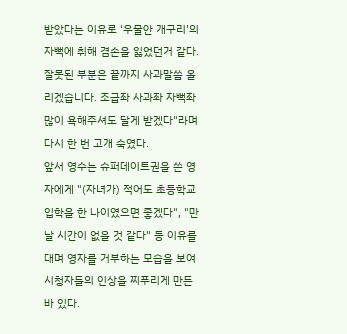받았다는 이유로 ‘우물안 개구리’의 자뻑에 취해 겸손을 잃었던거 같다. 잘못된 부분은 끝까지 사과말씀 올리겠습니다. 조급좌 사과좌 자뻑좌 많이 욕해주셔도 달게 받겠다"라며 다시 한 번 고개 숙였다.
앞서 영수는 슈퍼데이트권을 쓴 영자에게 "(자녀가) 적어도 초등학교 입학을 한 나이였으면 좋겠다", "만날 시간이 없을 것 같다" 등 이유를 대며 영자를 거부하는 모습을 보여 시청자들의 인상을 찌푸리게 만든 바 있다.